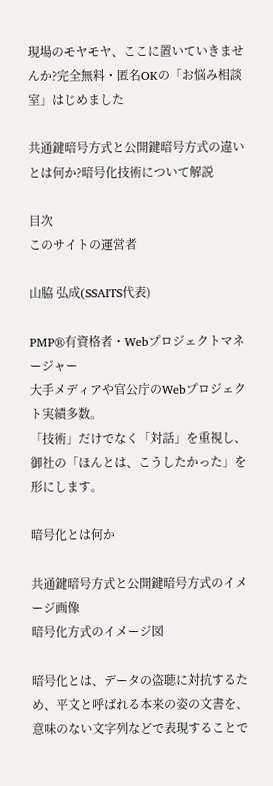現場のモヤモヤ、ここに置いていきませんか?完全無料・匿名OKの「お悩み相談室」はじめました

共通鍵暗号方式と公開鍵暗号方式の違いとは何か?暗号化技術について解説

目次
このサイトの運営者

山脇 弘成(SSAITS代表)

PMP®有資格者・Webプロジェクトマネージャー
大手メディアや官公庁のWebプロジェクト実績多数。
「技術」だけでなく「対話」を重視し、御社の「ほんとは、こうしたかった」を形にします。

暗号化とは何か

共通鍵暗号方式と公開鍵暗号方式のイメージ画像
暗号化方式のイメージ図

暗号化とは、データの盗聴に対抗するため、平文と呼ばれる本来の姿の文書を、意味のない文字列などで表現することで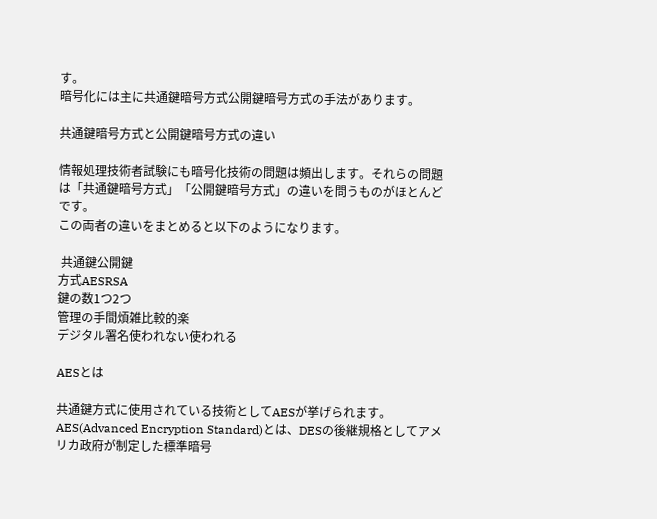す。
暗号化には主に共通鍵暗号方式公開鍵暗号方式の手法があります。

共通鍵暗号方式と公開鍵暗号方式の違い

情報処理技術者試験にも暗号化技術の問題は頻出します。それらの問題は「共通鍵暗号方式」「公開鍵暗号方式」の違いを問うものがほとんどです。
この両者の違いをまとめると以下のようになります。

 共通鍵公開鍵
方式AESRSA
鍵の数1つ2つ
管理の手間煩雑比較的楽
デジタル署名使われない使われる

AESとは

共通鍵方式に使用されている技術としてAESが挙げられます。
AES(Advanced Encryption Standard)とは、DESの後継規格としてアメリカ政府が制定した標準暗号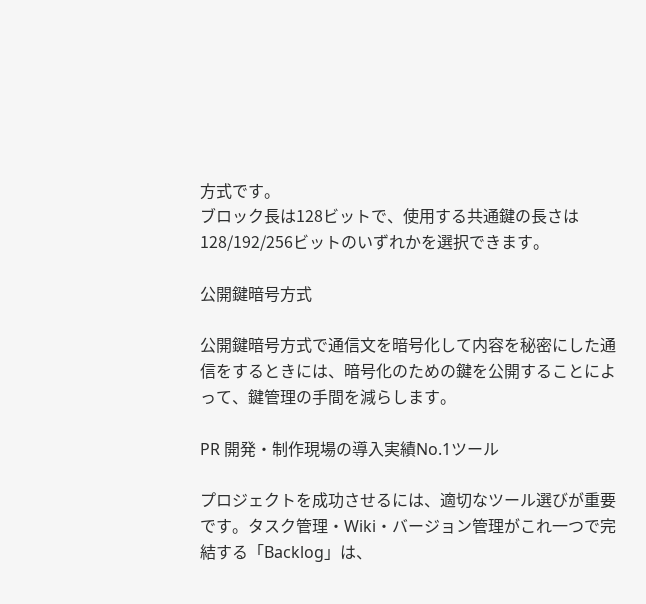方式です。
ブロック長は128ビットで、使用する共通鍵の長さは128/192/256ビットのいずれかを選択できます。

公開鍵暗号方式

公開鍵暗号方式で通信文を暗号化して内容を秘密にした通信をするときには、暗号化のための鍵を公開することによって、鍵管理の手間を減らします。

PR 開発・制作現場の導入実績No.1ツール

プロジェクトを成功させるには、適切なツール選びが重要です。タスク管理・Wiki・バージョン管理がこれ一つで完結する「Backlog」は、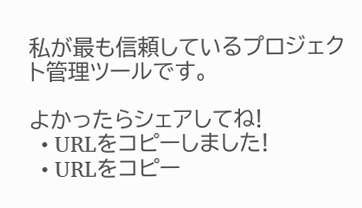私が最も信頼しているプロジェクト管理ツールです。

よかったらシェアしてね!
  • URLをコピーしました!
  • URLをコピー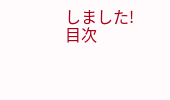しました!
目次